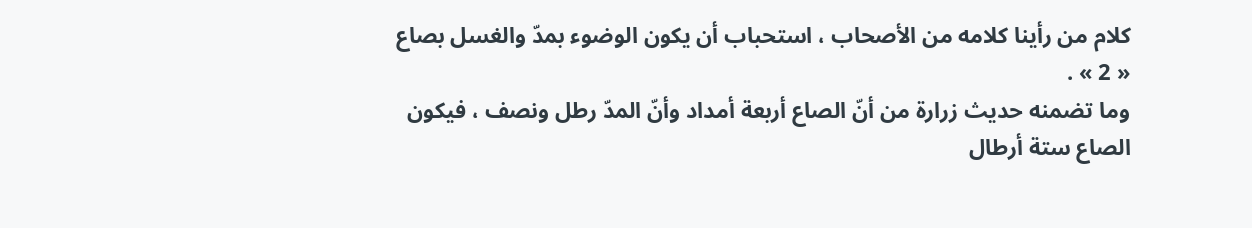كلام من رأينا كلامه من الأصحاب ، استحباب أن يكون الوضوء بمدّ والغسل بصاع « 2 » .
وما تضمنه حديث زرارة من أنّ الصاع أربعة أمداد وأنّ المدّ رطل ونصف ، فيكون الصاع ستة أرطال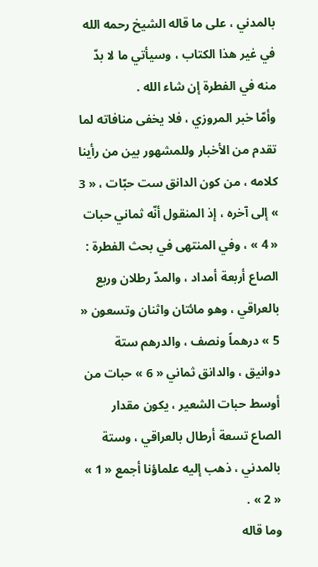بالمدني ، على ما قاله الشيخ رحمه الله في غير هذا الكتاب ، وسيأتي ما لا بدّ منه في الفطرة إن شاء الله .
وأمّا خبر المروزي ، فلا يخفى منافاته لما تقدم من الأخبار وللمشهور بين من رأينا كلامه ، من كون الدانق ست حبّات ، « 3 » إلى آخره ، إذ المنقول أنّه ثماني حبات « 4 » ، وفي المنتهى في بحث الفطرة : الصاع أربعة أمداد ، والمدّ رطلان وربع بالعراقي ، وهو مائتان واثنان وتسعون « 5 » درهماً ونصف ، والدرهم ستة دوانيق ، والدانق ثماني « 6 » حبات من أوسط حبات الشعير ، يكون مقدار الصاع تسعة أرطال بالعراقي ، وستة بالمدني ، ذهب إليه علماؤنا أجمع « 1 » « 2 » .
وما قاله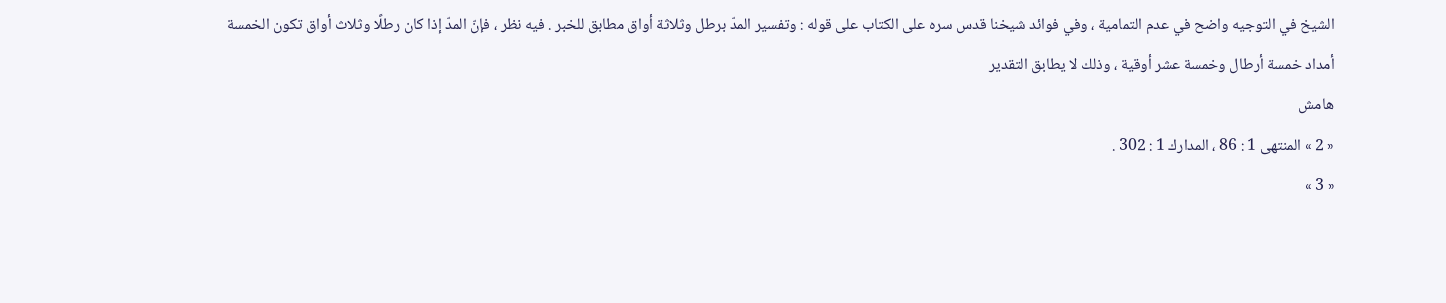الشيخ في التوجيه واضح في عدم التمامية ، وفي فوائد شيخنا قدس سره على الكتاب على قوله : وتفسير المدّ برطل وثلاثة أواق مطابق للخبر . فيه نظر ، فإنّ المدّ إذا كان رطلًا وثلاث أواق تكون الخمسة أمداد خمسة أرطال وخمسة عشر أوقية ، وذلك لا يطابق التقدير
هامش
« 2 » المنتهى 1 : 86 ، المدارك 1 : 302 .
« 3 »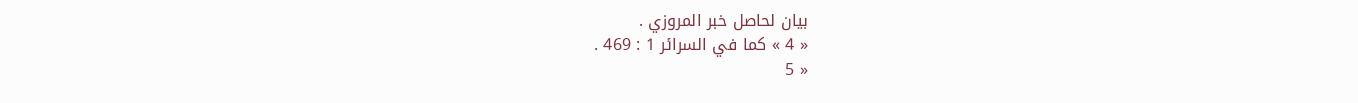بيان لحاصل خبر المروزي .
« 4 » كما في السرائر 1 : 469 .
« 5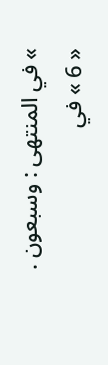» في المنتهى : وسبعون .
« 6 » في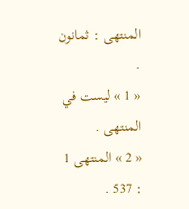المنتهى : ثمانون .
« 1 » ليست في المنتهى .
« 2 » المنتهى 1 : 537 .